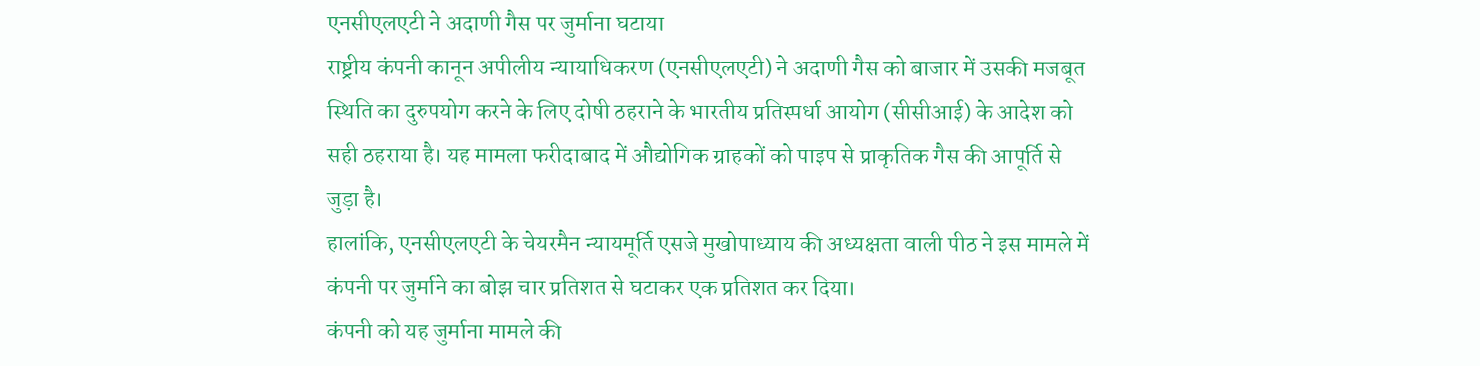एनसीएलएटी ने अदाणी गैस पर जुर्माना घटाया
राष्ट्रीय कंपनी कानून अपीलीय न्यायाधिकरण (एनसीएलएटी) ने अदाणी गैस को बाजार में उसकी मजबूत स्थिति का दुरुपयोग करने के लिए दोषी ठहराने के भारतीय प्रतिस्पर्धा आयोग (सीसीआई) के आदेश को सही ठहराया है। यह मामला फरीदाबाद में औद्योगिक ग्राहकों को पाइप से प्राकृतिक गैस की आपूर्ति से जुड़ा है।
हालांकि, एनसीएलएटी के चेयरमैन न्यायमूर्ति एसजे मुखोपाध्याय की अध्यक्षता वाली पीठ ने इस मामले में कंपनी पर जुर्माने का बोझ चार प्रतिशत से घटाकर एक प्रतिशत कर दिया।
कंपनी को यह जुर्माना मामले की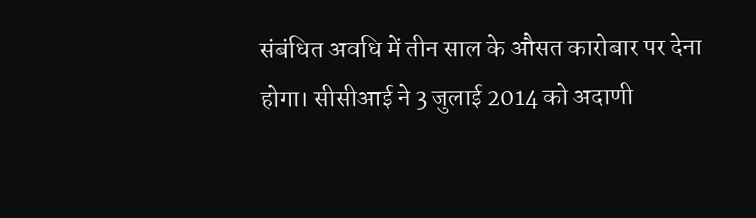संबंधित अवधि में तीन साल के औसत कारोबार पर देना होगा। सीसीआई ने 3 जुलाई 2014 को अदाणी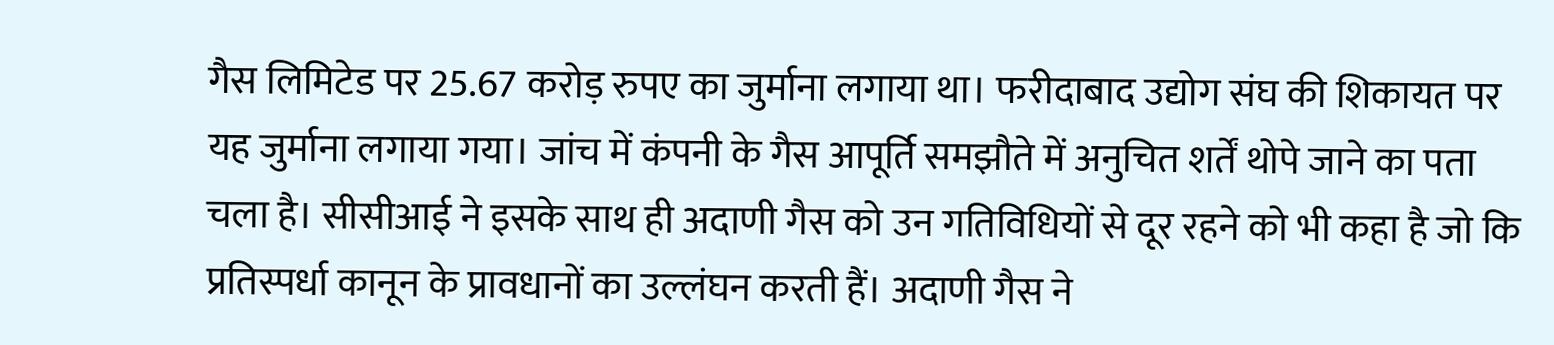गैस लिमिटेड पर 25.67 करोड़ रुपए का जुर्माना लगाया था। फरीदाबाद उद्योग संघ की शिकायत पर यह जुर्माना लगाया गया। जांच में कंपनी के गैस आपूर्ति समझौते में अनुचित शर्तें थोपे जाने का पता चला है। सीसीआई ने इसके साथ ही अदाणी गैस को उन गतिविधियों से दूर रहने को भी कहा है जो कि प्रतिस्पर्धा कानून के प्रावधानों का उल्लंघन करती हैं। अदाणी गैस ने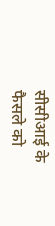सीसीआई के फैसले को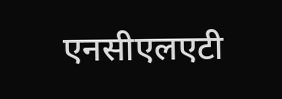एनसीएलएटी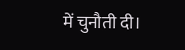में चुनौती दी।